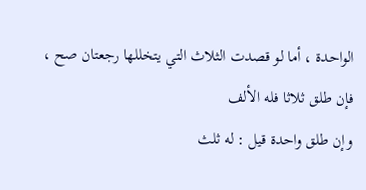الواحدة ، أما لو قصدت الثلاث التي يتخللها رجعتان صح ، فإن طلق ثلاثا فله الألف
وإن طلق واحدة قيل : له ثلث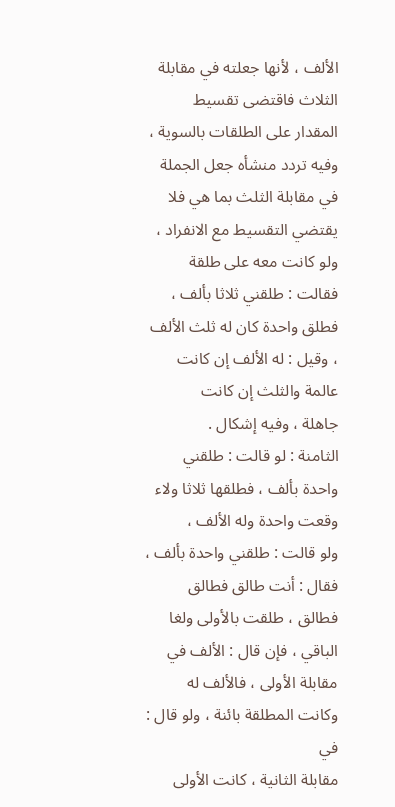الألف ، لأنها جعلته في مقابلة الثلاث فاقتضى تقسيط
المقدار على الطلقات بالسوية ، وفيه تردد منشأه جعل الجملة في مقابلة الثلث بما هي فلا
يقتضي التقسيط مع الانفراد ، ولو كانت معه على طلقة فقالت : طلقني ثلاثا بألف ،
فطلق واحدة كان له ثلث الألف ، وقيل : له الألف إن كانت عالمة والثلث إن كانت
جاهلة ، وفيه إشكال .
الثامنة : لو قالت : طلقني واحدة بألف ، فطلقها ثلاثا ولاء وقعت واحدة وله الألف ،
ولو قالت : طلقني واحدة بألف ، فقال : أنت طالق فطالق فطالق ، طلقت بالأولى ولغا
الباقي ، فإن قال : الألف في مقابلة الأولى ، فالألف له وكانت المطلقة بائنة ، ولو قال : في
مقابلة الثانية ، كانت الأولى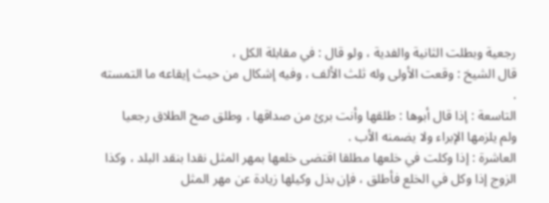رجعية وبطلت الثانية والفدية ، ولو قال : في مقابلة الكل ،
قال الشيخ : وقعت الأولى وله ثلث الألف ، وفيه إشكال من حيث إيقاعه ما التمسته .
التاسعة : إذا قال أبوها : طلقها وأنت برئ من صداقها ، وطلق صح الطلاق رجعيا
ولم يلزمها الإبراء ولا يضمنه الأب .
العاشرة : إذا وكلت في خلعها مطلقا اقتضى خلعها بمهر المثل نقدا بنقد البلد ، وكذا
الزوج إذا وكل في الخلع فأطلق ، فإن بذل وكيلها زيادة عن مهر المثل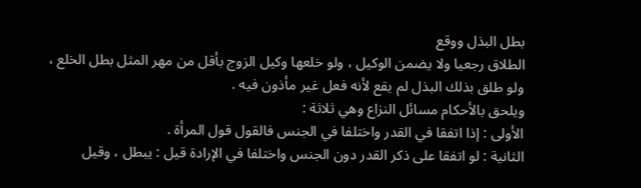بطل البذل ووقع
الطلاق رجعيا ولا يضمن الوكيل ، ولو خلعها وكيل الزوج بأقل من مهر المثل بطل الخلع ،
ولو طلق بذلك البذل لم يقع لأنه فعل غير مأذون فيه .
ويلحق بالأحكام مسائل النزاع وهي ثلاثة :
الأولى : إذا اتفقا في القدر واختلفا في الجنس فالقول قول المرأة .
الثانية : لو اتفقا على ذكر القدر دون الجنس واختلفا في الإرادة قيل : يبطل ، وقيل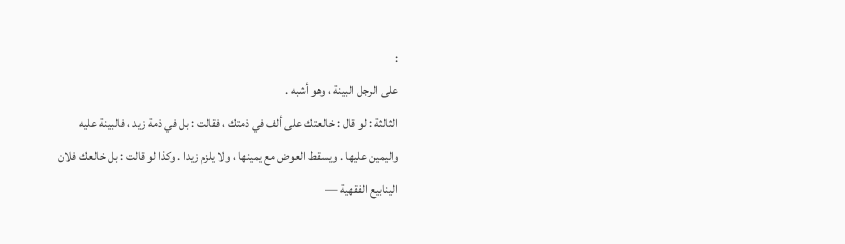:
على الرجل البينة ، وهو أشبه .
الثالثة : لو قال : خالعتك على ألف في ذمتك ، فقالت : بل في ذمة زيد ، فالبينة عليه
واليمين عليها . ويسقط العوض مع يمينها ، ولا يلزم زيدا . وكذا لو قالت : بل خالعك فلان
الينابيع الفقهية —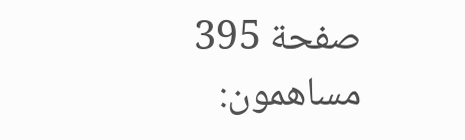صفحة 395
مساهمون: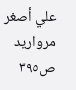علي أصغر مرواريد
ص٣٩٥